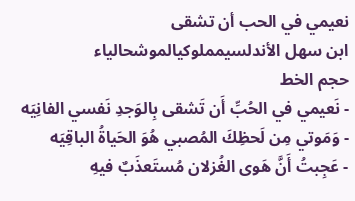نعيمي في الحب أن تشقى
ابن سهل الأندلسيمملوكيالموشحالياء
حجم الخط
- نَعيمي في الحُبِّ أَن تَشقى بِالوَجدِ نَفسي الفانِيَه
- وَمَوتي مِن لَحظِكَ المُصبي هُوَ الحَياةُ الباقِيَه
- عَجِبتُ أَنَّ هَوى الغُزلان مُستَعذَبٌ فيهِ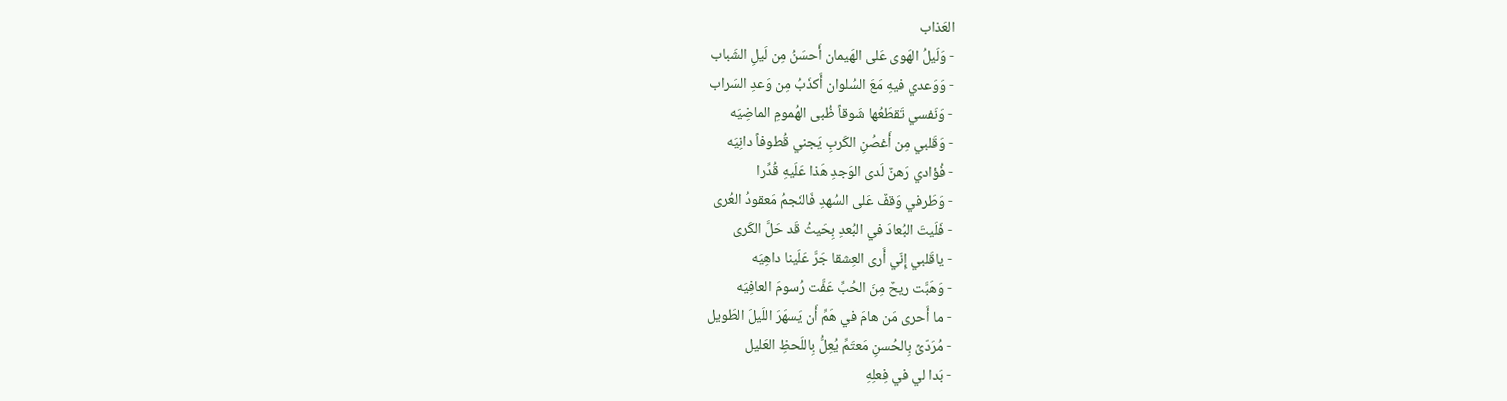العَذاب
- وَلَيلُ الهَوى عَلى الهَيمان أَحسَنُ مِن لَيلِ الشَباب
- وَوَعدي فيهِ مَعَ السُلوان أَكذَبُ مِن وَعدِ السَراب
- وَنَفسي تَقطَعُها شَوقاً ظُبى الهُمومِ الماضِيَه
- وَقَلبي مِن أَغصُنِ الكَربِ يَجني قُطوفاً دانِيَه
- فُؤادي رَهنٌ لَدى الوَجدِ هَذا عَلَيهِ قُدِّرا
- وَطَرفي وَقفٌ عَلى السُهدِ فَالنَجمُ مَعقودُ العُرى
- فَلَيتَ البُعادَ في البُعدِ بِحَيثُ قَد حَلَّ الكَرى
- ياقَلبي إِنّي أَرى العِشقا جَرَّ عَلَينا داهِيَه
- وَهَبَّت ريحٌ مِنَ الحُبِّ عَفَّت رُسومَ العافِيَه
- ما أَحرى مَن هامَ في هَمِّ أَن يَسهَرَ اللَيلَ الطَويل
- مُرَدّىً بِالحُسنِ مَعتَمِّ يُعِلُّ بِاللَحظِ العَليل
- بَدا لي في فِعلِهِ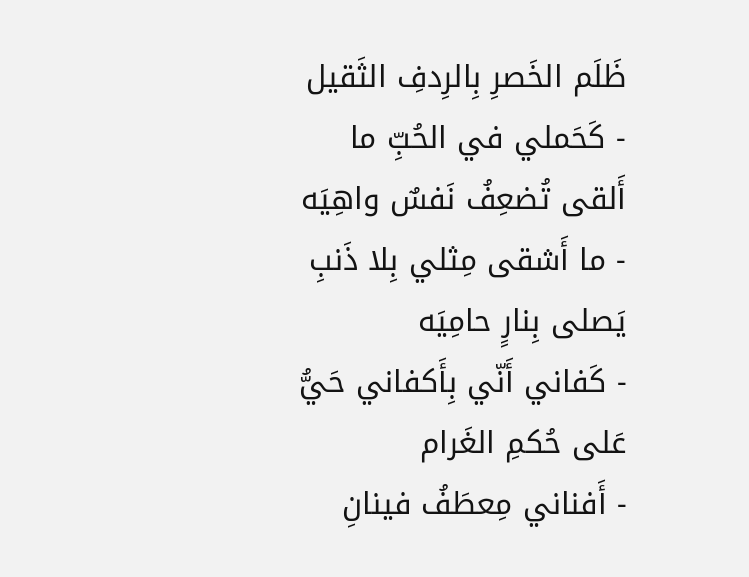ظَلَم الخَصرِ بِالرِدفِ الثَقيل
- كَحَملي في الحُبِّ ما أَلقى تُضعِفُ نَفسٌ واهِيَه
- ما أَشقى مِثلي بِلا ذَنبِ يَصلى بِنارٍ حامِيَه
- كَفاني أَنّي بِأَكفاني حَيُّ عَلى حُكمِ الغَرام
- أَفناني مِعطَفُ فينانِ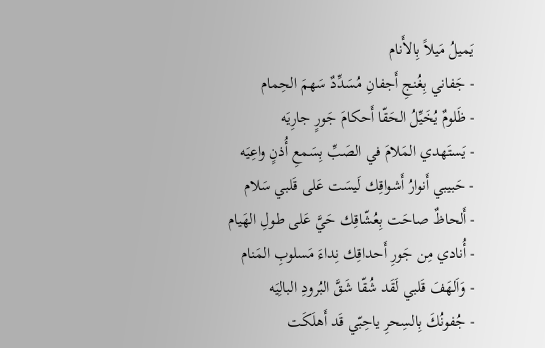يَميلُ مَيلاً بِالأَنام
- جَفاني بِغُنجِ أَجفانِ مُسَدِّدٌ سَهمَ الحِمام
- ظَلومٌ يُخَيِّلُ الحَقّا أَحكامَ جَورٍ جارِيَه
- يَستَهدي المَلامَ في الصَبِّ بِسَمعِ أُذنٍ واعِيَه
- حَبيبي أَنوارُ أَشواقِك لَيسَت عَلى قَلبي سَلام
- أَلحاظٌ صاحَت بِعُشّاقِك حَيَّ عَلى طولِ الهَيام
- أُنادي مِن جَورِ أَحداقِك نِداءَ مَسلوبِ المَنام
- وَاَلهَفَ قَلبي لَقَد شُقّا شَقَّ البُرودِ البالِيَه
- جُفونُكَ بِالسِحرِ ياحِبّي قَد أَهلَكَت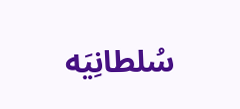سُلطانِيَه